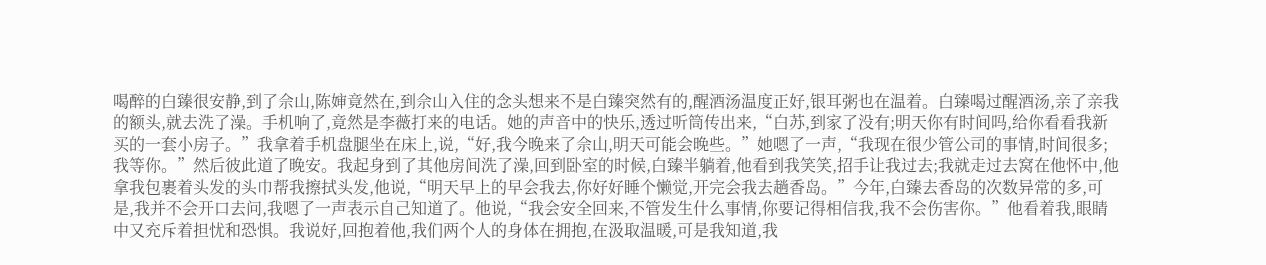喝醉的白臻很安静,到了佘山,陈婶竟然在,到佘山入住的念头想来不是白臻突然有的,醒酒汤温度正好,银耳粥也在温着。白臻喝过醒酒汤,亲了亲我的额头,就去洗了澡。手机响了,竟然是李薇打来的电话。她的声音中的快乐,透过听筒传出来,“白苏,到家了没有;明天你有时间吗,给你看看我新买的一套小房子。”我拿着手机盘腿坐在床上,说,“好,我今晚来了佘山,明天可能会晚些。”她嗯了一声,“我现在很少管公司的事情,时间很多;我等你。”然后彼此道了晚安。我起身到了其他房间洗了澡,回到卧室的时候,白臻半躺着,他看到我笑笑,招手让我过去;我就走过去窝在他怀中,他拿我包裹着头发的头巾帮我擦拭头发,他说,“明天早上的早会我去,你好好睡个懒觉,开完会我去趟香岛。”今年,白臻去香岛的次数异常的多,可是,我并不会开口去问,我嗯了一声表示自己知道了。他说,“我会安全回来,不管发生什么事情,你要记得相信我,我不会伤害你。”他看着我,眼睛中又充斥着担忧和恐惧。我说好,回抱着他,我们两个人的身体在拥抱,在汲取温暖,可是我知道,我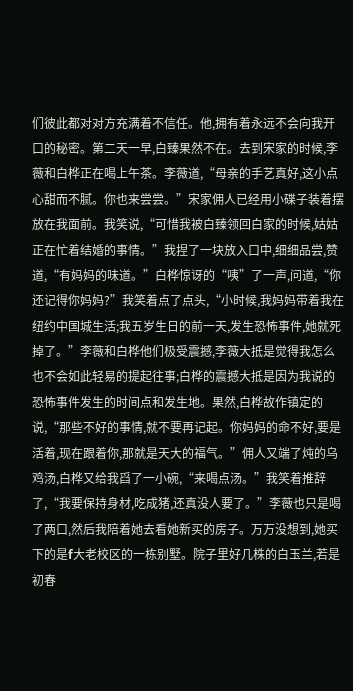们彼此都对对方充满着不信任。他,拥有着永远不会向我开口的秘密。第二天一早,白臻果然不在。去到宋家的时候,李薇和白桦正在喝上午茶。李薇道,“母亲的手艺真好,这小点心甜而不腻。你也来尝尝。”宋家佣人已经用小碟子装着摆放在我面前。我笑说,“可惜我被白臻领回白家的时候,姑姑正在忙着结婚的事情。”我捏了一块放入口中,细细品尝,赞道,“有妈妈的味道。”白桦惊讶的“咦”了一声,问道,“你还记得你妈妈?”我笑着点了点头,“小时候,我妈妈带着我在纽约中国城生活;我五岁生日的前一天,发生恐怖事件,她就死掉了。”李薇和白桦他们极受震撼,李薇大抵是觉得我怎么也不会如此轻易的提起往事;白桦的震撼大抵是因为我说的恐怖事件发生的时间点和发生地。果然,白桦故作镇定的说,“那些不好的事情,就不要再记起。你妈妈的命不好,要是活着,现在跟着你,那就是天大的福气。”佣人又端了炖的乌鸡汤,白桦又给我舀了一小碗,“来喝点汤。”我笑着推辞了,“我要保持身材,吃成猪,还真没人要了。”李薇也只是喝了两口,然后我陪着她去看她新买的房子。万万没想到,她买下的是f大老校区的一栋别墅。院子里好几株的白玉兰,若是初春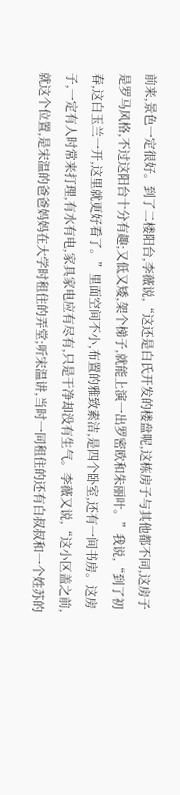前来,景色一定很好。到了二楼阳台,李薇说,“这还是白氏开发的楼盘呢,这栋房子与其他都不同,这房子是罗马风格,不过这阳台十分有趣;又低又矮,架个梯子,就能上演一出罗密欧和朱丽叶。”我说,“到了初春,这白玉兰一开,这里就更好看了。”里面空间不小,布置的雅致素洁,是四个卧室,还有一间书房。这房子,一定有人时常来打理,有水有电,家具家电应有尽有,只是干净却没有生气。李薇又说,“这小区盖之前,就这个位置,是宋温的爸爸妈妈在大学时租住的弄堂;听宋温讲,当时一同租住的还有白叔叔和一个姓苏的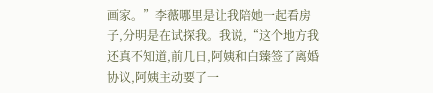画家。”李薇哪里是让我陪她一起看房子,分明是在试探我。我说,“这个地方我还真不知道,前几日,阿姨和白臻签了离婚协议,阿姨主动要了一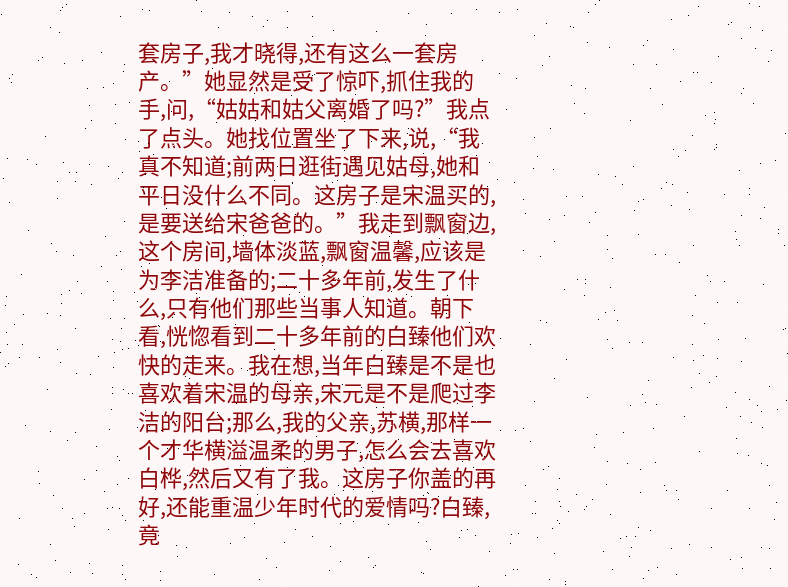套房子,我才晓得,还有这么一套房产。”她显然是受了惊吓,抓住我的手,问,“姑姑和姑父离婚了吗?”我点了点头。她找位置坐了下来,说,“我真不知道;前两日逛街遇见姑母,她和平日没什么不同。这房子是宋温买的,是要送给宋爸爸的。”我走到飘窗边,这个房间,墙体淡蓝,飘窗温馨,应该是为李洁准备的;二十多年前,发生了什么,只有他们那些当事人知道。朝下看,恍惚看到二十多年前的白臻他们欢快的走来。我在想,当年白臻是不是也喜欢着宋温的母亲,宋元是不是爬过李洁的阳台;那么,我的父亲,苏横,那样一个才华横溢温柔的男子,怎么会去喜欢白桦,然后又有了我。这房子你盖的再好,还能重温少年时代的爱情吗?白臻,竟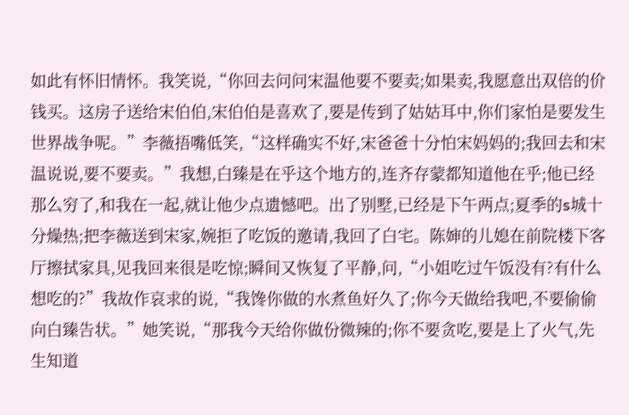如此有怀旧情怀。我笑说,“你回去问问宋温他要不要卖;如果卖,我愿意出双倍的价钱买。这房子送给宋伯伯,宋伯伯是喜欢了,要是传到了姑姑耳中,你们家怕是要发生世界战争呢。”李薇捂嘴低笑,“这样确实不好,宋爸爸十分怕宋妈妈的;我回去和宋温说说,要不要卖。”我想,白臻是在乎这个地方的,连齐存蒙都知道他在乎;他已经那么穷了,和我在一起,就让他少点遗憾吧。出了别墅,已经是下午两点;夏季的s城十分燥热;把李薇送到宋家,婉拒了吃饭的邀请,我回了白宅。陈婶的儿媳在前院楼下客厅擦拭家具,见我回来很是吃惊;瞬间又恢复了平静,问,“小姐吃过午饭没有?有什么想吃的?”我故作哀求的说,“我馋你做的水煮鱼好久了;你今天做给我吧,不要偷偷向白臻告状。”她笑说,“那我今天给你做份微辣的;你不要贪吃,要是上了火气,先生知道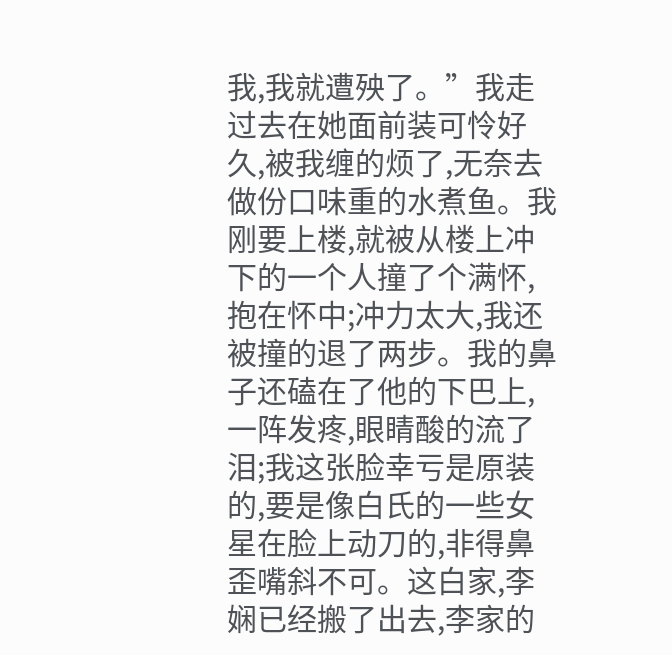我,我就遭殃了。”我走过去在她面前装可怜好久,被我缠的烦了,无奈去做份口味重的水煮鱼。我刚要上楼,就被从楼上冲下的一个人撞了个满怀,抱在怀中;冲力太大,我还被撞的退了两步。我的鼻子还磕在了他的下巴上,一阵发疼,眼睛酸的流了泪;我这张脸幸亏是原装的,要是像白氏的一些女星在脸上动刀的,非得鼻歪嘴斜不可。这白家,李娴已经搬了出去,李家的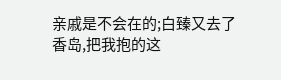亲戚是不会在的;白臻又去了香岛,把我抱的这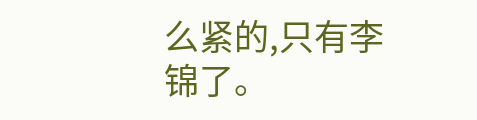么紧的,只有李锦了。